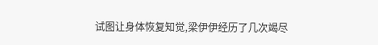试图让身体恢复知觉,梁伊伊经历了几次竭尽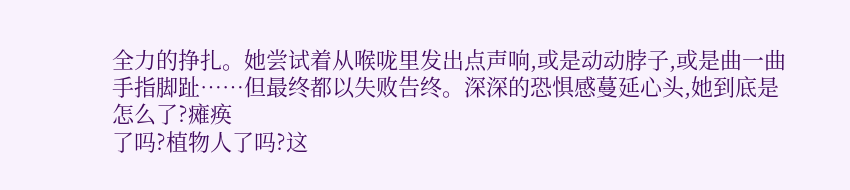全力的挣扎。她尝试着从喉咙里发出点声响,或是动动脖子,或是曲一曲手指脚趾……但最终都以失败告终。深深的恐惧感蔓延心头,她到底是怎么了?瘫痪
了吗?植物人了吗?这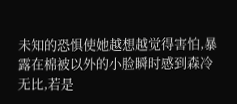未知的恐惧使她越想越觉得害怕,暴露在棉被以外的小脸瞬时感到森冷无比,若是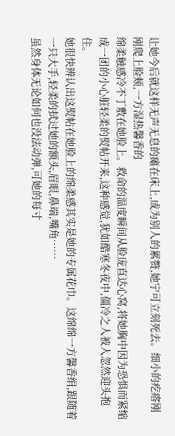让她今后就这样无声无息的瘫在床上,成为别人的累赘,她宁可立刻死去。细小的疙瘩刚刚爬上脸颊,一方湿热馨香的
绵柔触感冷不丁敷在她脸上。救命的温度瞬间从脸庞直达心窝,将她胸中因为恐惧而紧缩成一团的小心脏轻柔的熨帖开来,这种感觉,犹如酷寒冬夜中,僵冷之人被人忽然迎头抱住。
她很快辨认出这熨帖在她脸上的绵柔感其实是她的专属花巾。这绵绵一方馨香绢,跟随着一只大手,轻柔的拭过她的额头,眉眼,鼻端,嘴角……
虽然身体无论如何也没法动弹,可她的每寸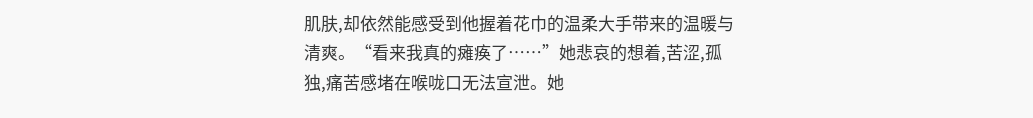肌肤,却依然能感受到他握着花巾的温柔大手带来的温暖与清爽。“看来我真的瘫痪了……”她悲哀的想着,苦涩,孤独,痛苦感堵在喉咙口无法宣泄。她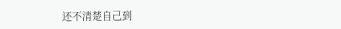还不清楚自己到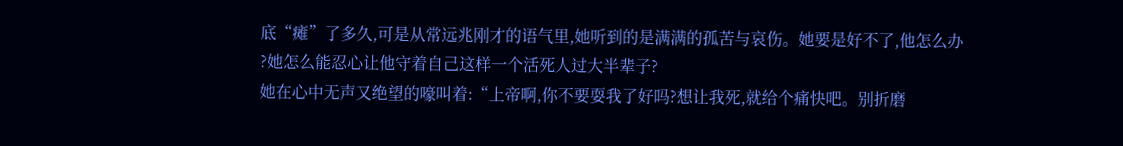底“瘫”了多久,可是从常远兆刚才的语气里,她听到的是满满的孤苦与哀伤。她要是好不了,他怎么办
?她怎么能忍心让他守着自己这样一个活死人过大半辈子?
她在心中无声又绝望的嚎叫着:“上帝啊,你不要耍我了好吗?想让我死,就给个痛快吧。别折磨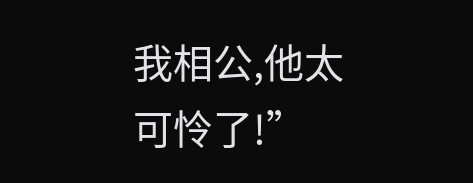我相公,他太可怜了!”